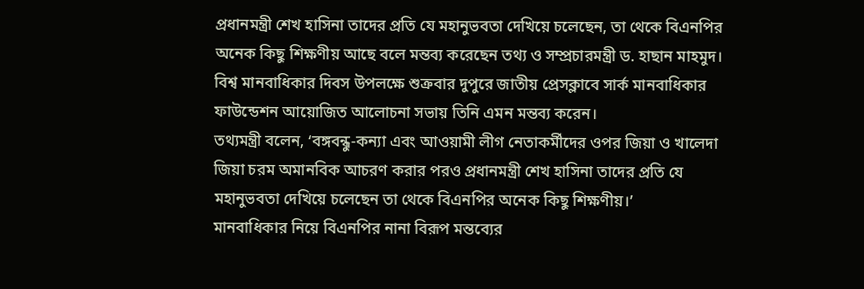প্রধানমন্ত্রী শেখ হাসিনা তাদের প্রতি যে মহানুভবতা দেখিয়ে চলেছেন, তা থেকে বিএনপির অনেক কিছু শিক্ষণীয় আছে বলে মন্তব্য করেছেন তথ্য ও সম্প্রচারমন্ত্রী ড. হাছান মাহমুদ।
বিশ্ব মানবাধিকার দিবস উপলক্ষে শুক্রবার দুপুরে জাতীয় প্রেসক্লাবে সার্ক মানবাধিকার ফাউন্ডেশন আয়োজিত আলোচনা সভায় তিনি এমন মন্তব্য করেন।
তথ্যমন্ত্রী বলেন, ‘বঙ্গবন্ধু-কন্যা এবং আওয়ামী লীগ নেতাকর্মীদের ওপর জিয়া ও খালেদা জিয়া চরম অমানবিক আচরণ করার পরও প্রধানমন্ত্রী শেখ হাসিনা তাদের প্রতি যে মহানুভবতা দেখিয়ে চলেছেন তা থেকে বিএনপির অনেক কিছু শিক্ষণীয়।’
মানবাধিকার নিয়ে বিএনপির নানা বিরূপ মন্তব্যের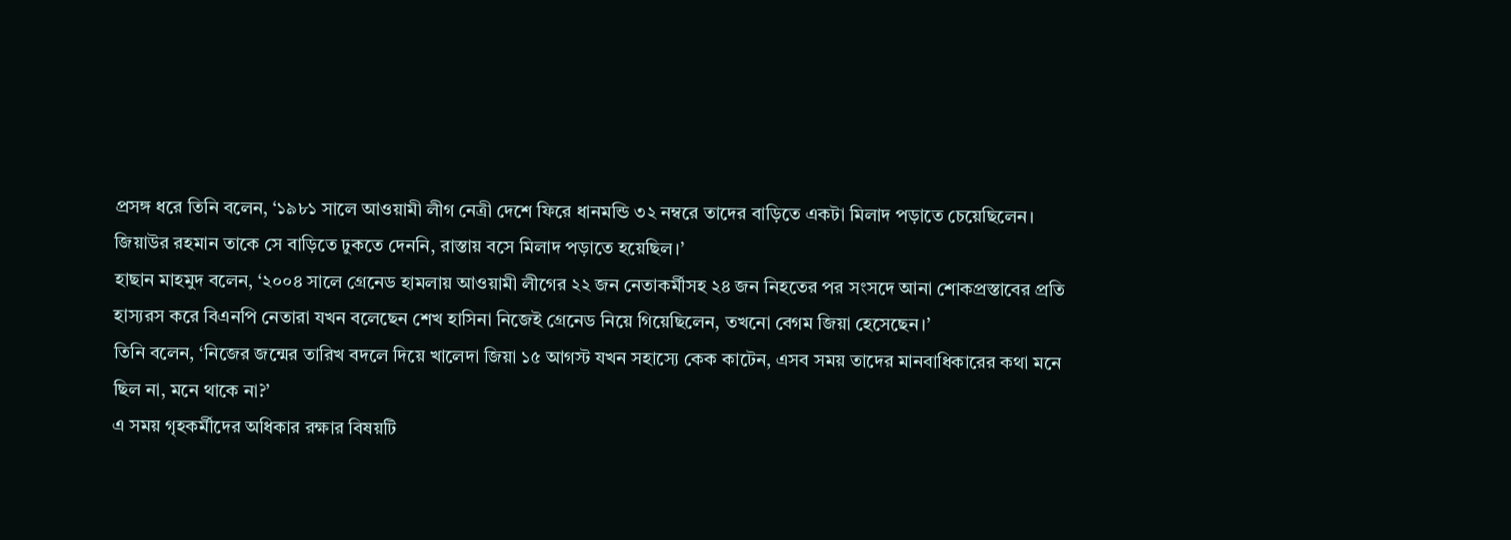প্রসঙ্গ ধরে তিনি বলেন, ‘১৯৮১ সালে আওয়ামী লীগ নেত্রী দেশে ফিরে ধানমন্ডি ৩২ নম্বরে তাদের বাড়িতে একটা মিলাদ পড়াতে চেয়েছিলেন। জিয়াউর রহমান তাকে সে বাড়িতে ঢুকতে দেননি, রাস্তায় বসে মিলাদ পড়াতে হয়েছিল।’
হাছান মাহমুদ বলেন, ‘২০০৪ সালে গ্রেনেড হামলায় আওয়ামী লীগের ২২ জন নেতাকর্মীসহ ২৪ জন নিহতের পর সংসদে আনা শোকপ্রস্তাবের প্রতি হাস্যরস করে বিএনপি নেতারা যখন বলেছেন শেখ হাসিনা নিজেই গ্রেনেড নিয়ে গিয়েছিলেন, তখনো বেগম জিয়া হেসেছেন।’
তিনি বলেন, ‘নিজের জন্মের তারিখ বদলে দিয়ে খালেদা জিয়া ১৫ আগস্ট যখন সহাস্যে কেক কাটেন, এসব সময় তাদের মানবাধিকারের কথা মনে ছিল না, মনে থাকে না?’
এ সময় গৃহকর্মীদের অধিকার রক্ষার বিষয়টি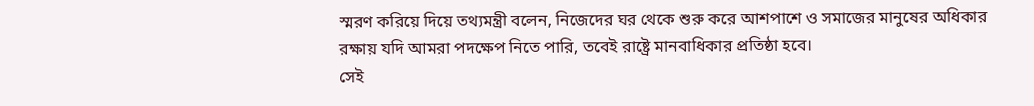স্মরণ করিয়ে দিয়ে তথ্যমন্ত্রী বলেন, নিজেদের ঘর থেকে শুরু করে আশপাশে ও সমাজের মানুষের অধিকার রক্ষায় যদি আমরা পদক্ষেপ নিতে পারি, তবেই রাষ্ট্রে মানবাধিকার প্রতিষ্ঠা হবে।
সেই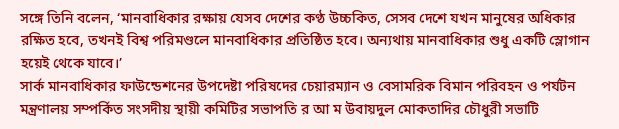সঙ্গে তিনি বলেন, ‘মানবাধিকার রক্ষায় যেসব দেশের কণ্ঠ উচ্চকিত, সেসব দেশে যখন মানুষের অধিকার রক্ষিত হবে, তখনই বিশ্ব পরিমণ্ডলে মানবাধিকার প্রতিষ্ঠিত হবে। অন্যথায় মানবাধিকার শুধু একটি স্লোগান হয়েই থেকে যাবে।’
সার্ক মানবাধিকার ফাউন্ডেশনের উপদেষ্টা পরিষদের চেয়ারম্যান ও বেসামরিক বিমান পরিবহন ও পর্যটন মন্ত্রণালয় সম্পর্কিত সংসদীয় স্থায়ী কমিটির সভাপতি র আ ম উবায়দুল মোকতাদির চৌধুরী সভাটি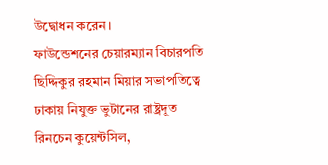উদ্বোধন করেন।
ফাউন্ডেশনের চেয়ারম্যান বিচারপতি ছিদ্দিকুর রহমান মিয়ার সভাপতিত্বে ঢাকায় নিযুক্ত ভুটানের রাষ্ট্রদূত রিনচেন কুয়েন্টসিল,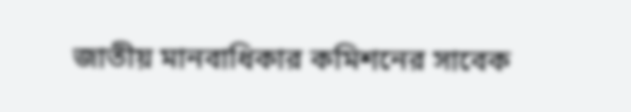জাতীয় মানবাধিকার কমিশনের সাবেক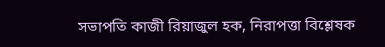সভাপতি কাজী রিয়াজুল হক, নিরাপত্তা বিশ্লেষক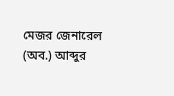মেজর জেনারেল (অব.) আব্দুর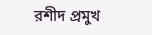রশীদ প্রমুখ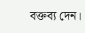বক্তব্য দেন।